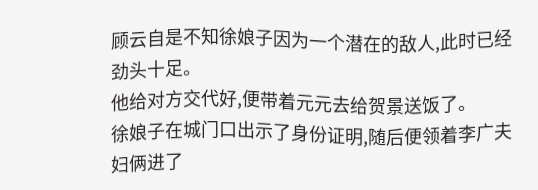顾云自是不知徐娘子因为一个潜在的敌人,此时已经劲头十足。
他给对方交代好,便带着元元去给贺景送饭了。
徐娘子在城门口出示了身份证明,随后便领着李广夫妇俩进了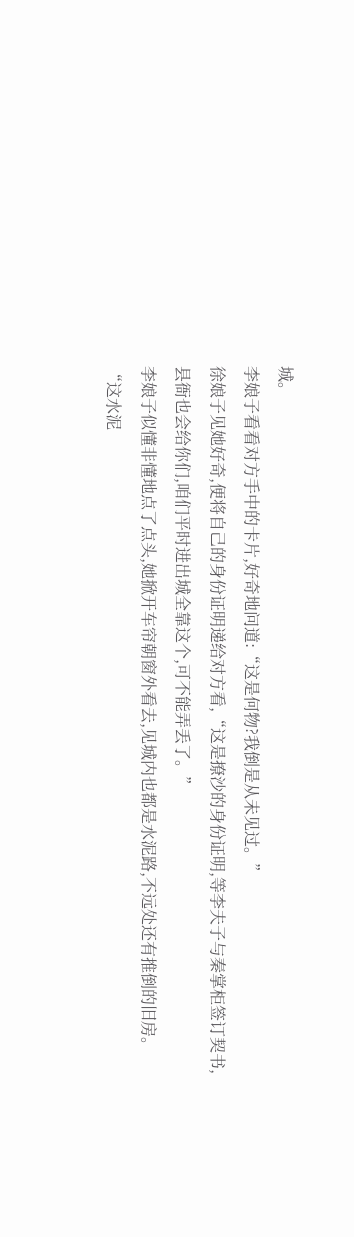城。
李娘子看看对方手中的卡片,好奇地问道:“这是何物?我倒是从未见过。”
徐娘子见她好奇,便将自己的身份证明递给对方看,“这是撩沙的身份证明,等李夫子与秦掌柜签订契书,县衙也会给你们,咱们平时进出城全靠这个,可不能弄丢了。”
李娘子似懂非懂地点了点头,她掀开车帘朝窗外看去,见城内也都是水泥路,不远处还有推倒的旧房。
“这水泥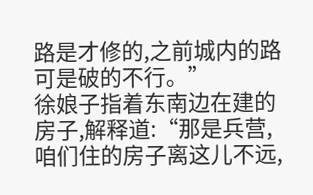路是才修的,之前城内的路可是破的不行。”
徐娘子指着东南边在建的房子,解释道:“那是兵营,咱们住的房子离这儿不远,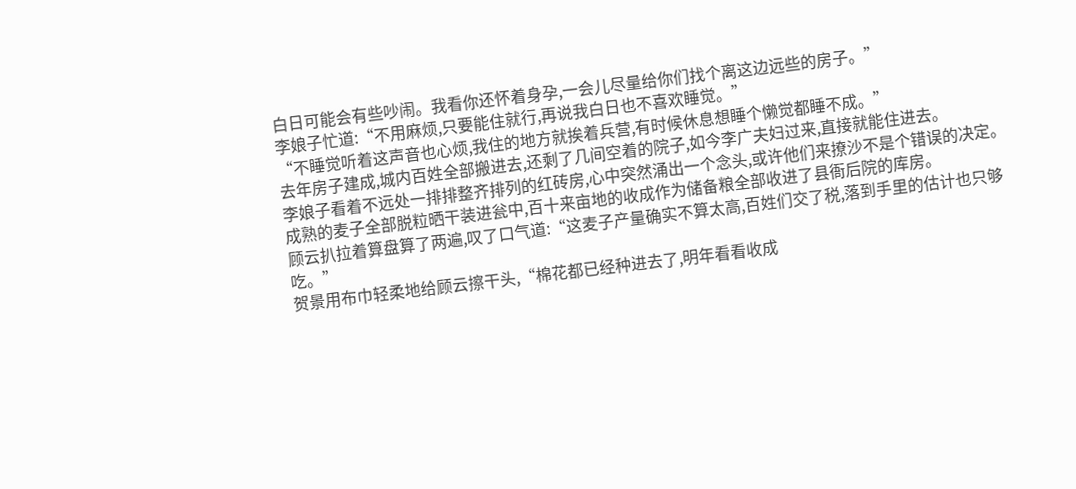白日可能会有些吵闹。我看你还怀着身孕,一会儿尽量给你们找个离这边远些的房子。”
李娘子忙道:“不用麻烦,只要能住就行,再说我白日也不喜欢睡觉。”
“不睡觉听着这声音也心烦,我住的地方就挨着兵营,有时候休息想睡个懒觉都睡不成。”
去年房子建成,城内百姓全部搬进去,还剩了几间空着的院子,如今李广夫妇过来,直接就能住进去。
李娘子看着不远处一排排整齐排列的红砖房,心中突然涌出一个念头,或许他们来撩沙不是个错误的决定。
成熟的麦子全部脱粒晒干装进瓮中,百十来亩地的收成作为储备粮全部收进了县衙后院的库房。
顾云扒拉着算盘算了两遍,叹了口气道:“这麦子产量确实不算太高,百姓们交了税,落到手里的估计也只够吃。”
贺景用布巾轻柔地给顾云擦干头,“棉花都已经种进去了,明年看看收成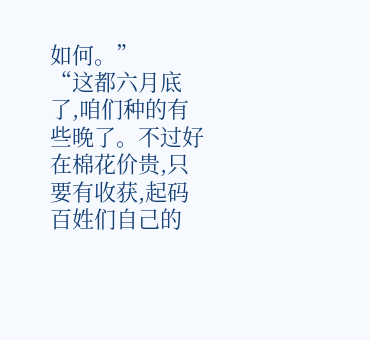如何。”
“这都六月底了,咱们种的有些晚了。不过好在棉花价贵,只要有收获,起码百姓们自己的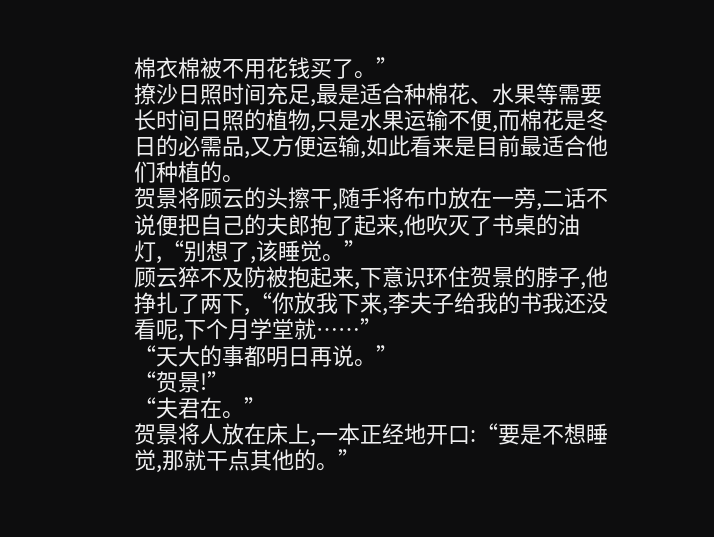棉衣棉被不用花钱买了。”
撩沙日照时间充足,最是适合种棉花、水果等需要长时间日照的植物,只是水果运输不便,而棉花是冬日的必需品,又方便运输,如此看来是目前最适合他们种植的。
贺景将顾云的头擦干,随手将布巾放在一旁,二话不说便把自己的夫郎抱了起来,他吹灭了书桌的油灯,“别想了,该睡觉。”
顾云猝不及防被抱起来,下意识环住贺景的脖子,他挣扎了两下,“你放我下来,李夫子给我的书我还没看呢,下个月学堂就……”
“天大的事都明日再说。”
“贺景!”
“夫君在。”
贺景将人放在床上,一本正经地开口:“要是不想睡觉,那就干点其他的。”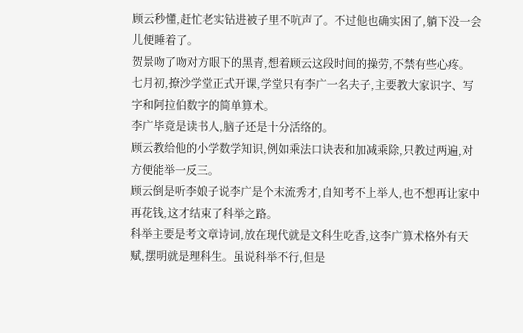顾云秒懂,赶忙老实钻进被子里不吭声了。不过他也确实困了,躺下没一会儿便睡着了。
贺景吻了吻对方眼下的黑青,想着顾云这段时间的操劳,不禁有些心疼。
七月初,撩沙学堂正式开课,学堂只有李广一名夫子,主要教大家识字、写字和阿拉伯数字的简单算术。
李广毕竟是读书人,脑子还是十分活络的。
顾云教给他的小学数学知识,例如乘法口诀表和加减乘除,只教过两遍,对方便能举一反三。
顾云倒是听李娘子说李广是个末流秀才,自知考不上举人,也不想再让家中再花钱,这才结束了科举之路。
科举主要是考文章诗词,放在现代就是文科生吃香,这李广算术格外有天赋,摆明就是理科生。虽说科举不行,但是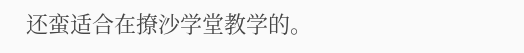还蛮适合在撩沙学堂教学的。